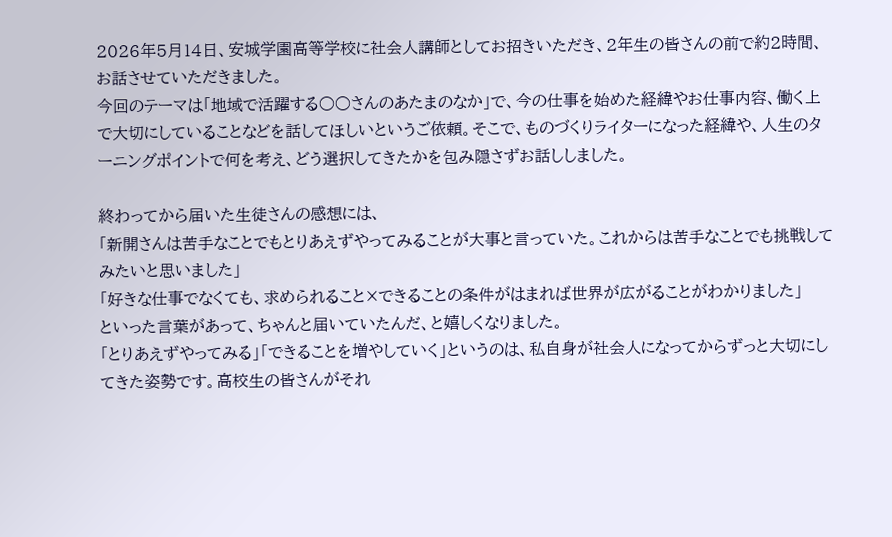2026年5月14日、安城学園高等学校に社会人講師としてお招きいただき、2年生の皆さんの前で約2時間、お話させていただきました。
今回のテーマは「地域で活躍する○○さんのあたまのなか」で、今の仕事を始めた経緯やお仕事内容、働く上で大切にしていることなどを話してほしいというご依頼。そこで、ものづくりライターになった経緯や、人生のターニングポイントで何を考え、どう選択してきたかを包み隠さずお話ししました。

終わってから届いた生徒さんの感想には、
「新開さんは苦手なことでもとりあえずやってみることが大事と言っていた。これからは苦手なことでも挑戦してみたいと思いました」
「好きな仕事でなくても、求められること×できることの条件がはまれば世界が広がることがわかりました」
といった言葉があって、ちゃんと届いていたんだ、と嬉しくなりました。
「とりあえずやってみる」「できることを増やしていく」というのは、私自身が社会人になってからずっと大切にしてきた姿勢です。高校生の皆さんがそれ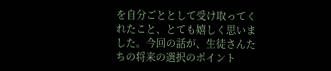を自分ごととして受け取ってくれたこと、とても嬉しく思いました。今回の話が、生徒さんたちの将来の選択のポイント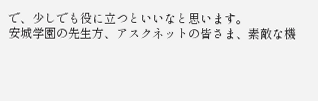で、少しでも役に立つといいなと思います。
安城学園の先生方、アスクネットの皆さま、素敵な機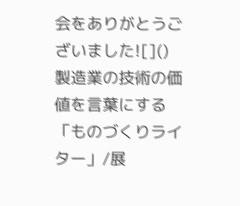会をありがとうございました![]()
製造業の技術の価値を言葉にする「ものづくりライター」/展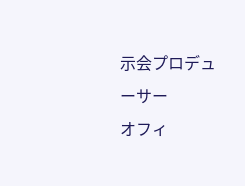示会プロデューサー
オフィ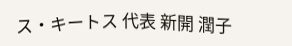ス・キートス 代表 新開 潤子